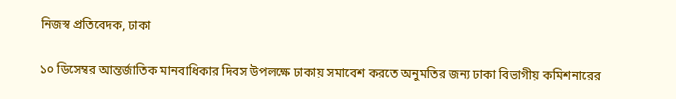নিজস্ব প্রতিবেদক, ঢাকা

১০ ডিসেম্বর আন্তর্জাতিক মানবাধিকার দিবস উপলক্ষে ঢাকায় সমাবেশ করতে অনুমতির জন্য ঢাকা বিভাগীয় কমিশনারের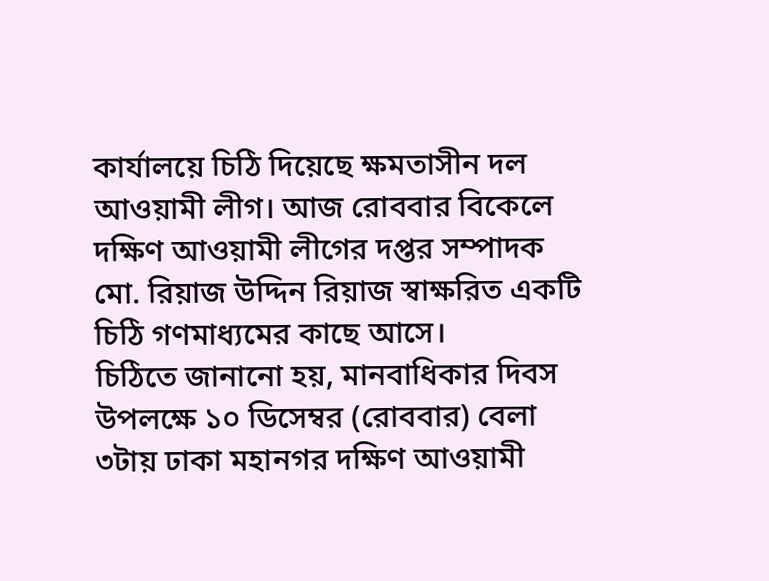কার্যালয়ে চিঠি দিয়েছে ক্ষমতাসীন দল আওয়ামী লীগ। আজ রোববার বিকেলে দক্ষিণ আওয়ামী লীগের দপ্তর সম্পাদক মো. রিয়াজ উদ্দিন রিয়াজ স্বাক্ষরিত একটি চিঠি গণমাধ্যমের কাছে আসে।
চিঠিতে জানানো হয়, মানবাধিকার দিবস উপলক্ষে ১০ ডিসেম্বর (রোববার) বেলা ৩টায় ঢাকা মহানগর দক্ষিণ আওয়ামী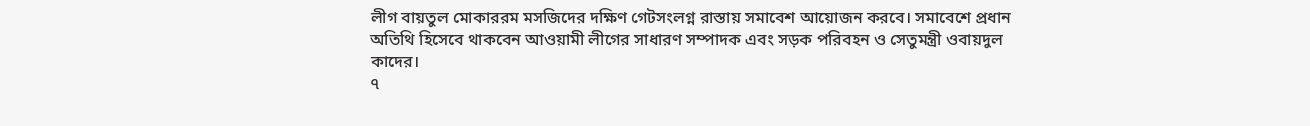লীগ বায়তুল মোকাররম মসজিদের দক্ষিণ গেটসংলগ্ন রাস্তায় সমাবেশ আয়োজন করবে। সমাবেশে প্রধান অতিথি হিসেবে থাকবেন আওয়ামী লীগের সাধারণ সম্পাদক এবং সড়ক পরিবহন ও সেতুমন্ত্রী ওবায়দুল কাদের।
৭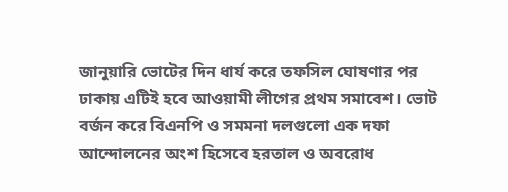জানুয়ারি ভোটের দিন ধার্য করে তফসিল ঘোষণার পর ঢাকায় এটিই হবে আওয়ামী লীগের প্রথম সমাবেশ। ভোট বর্জন করে বিএনপি ও সমমনা দলগুলো এক দফা আন্দোলনের অংশ হিসেবে হরতাল ও অবরোধ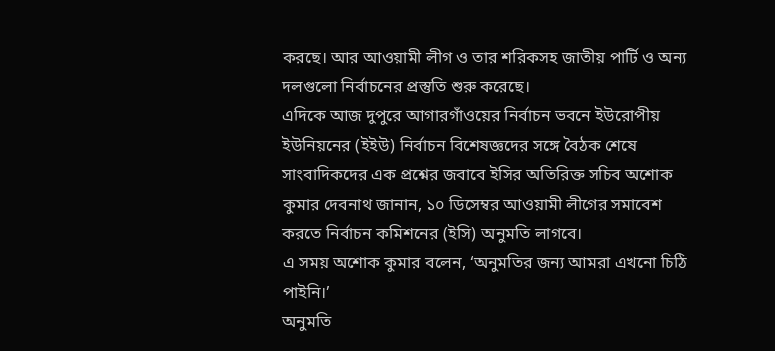করছে। আর আওয়ামী লীগ ও তার শরিকসহ জাতীয় পার্টি ও অন্য দলগুলো নির্বাচনের প্রস্তুতি শুরু করেছে।
এদিকে আজ দুপুরে আগারগাঁওয়ের নির্বাচন ভবনে ইউরোপীয় ইউনিয়নের (ইইউ) নির্বাচন বিশেষজ্ঞদের সঙ্গে বৈঠক শেষে সাংবাদিকদের এক প্রশ্নের জবাবে ইসির অতিরিক্ত সচিব অশোক কুমার দেবনাথ জানান, ১০ ডিসেম্বর আওয়ামী লীগের সমাবেশ করতে নির্বাচন কমিশনের (ইসি) অনুমতি লাগবে।
এ সময় অশোক কুমার বলেন, ‘অনুমতির জন্য আমরা এখনো চিঠি পাইনি।’
অনুমতি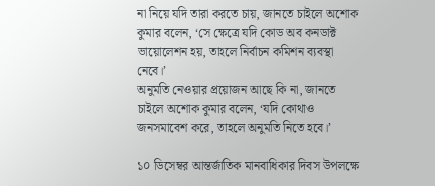না নিয়ে যদি তারা করতে চায়, জানতে চাইলে অশোক কুমার বলেন, ‘সে ক্ষেত্রে যদি কোড অব কনডাক্ট ভায়োলেশন হয়, তাহলে নির্বাচন কমিশন ব্যবস্থা নেবে।’
অনুমতি নেওয়ার প্রয়োজন আছে কি না, জানতে চাইলে অশোক কুমার বলেন, ‘যদি কোথাও জনসমাবেশ করে, তাহলে অনুমতি নিতে হবে।’

১০ ডিসেম্বর আন্তর্জাতিক মানবাধিকার দিবস উপলক্ষে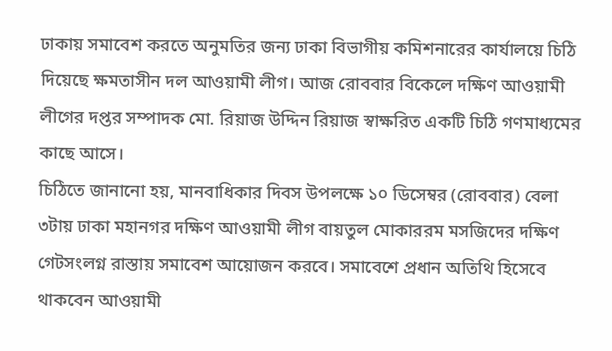ঢাকায় সমাবেশ করতে অনুমতির জন্য ঢাকা বিভাগীয় কমিশনারের কার্যালয়ে চিঠি দিয়েছে ক্ষমতাসীন দল আওয়ামী লীগ। আজ রোববার বিকেলে দক্ষিণ আওয়ামী লীগের দপ্তর সম্পাদক মো. রিয়াজ উদ্দিন রিয়াজ স্বাক্ষরিত একটি চিঠি গণমাধ্যমের কাছে আসে।
চিঠিতে জানানো হয়, মানবাধিকার দিবস উপলক্ষে ১০ ডিসেম্বর (রোববার) বেলা ৩টায় ঢাকা মহানগর দক্ষিণ আওয়ামী লীগ বায়তুল মোকাররম মসজিদের দক্ষিণ গেটসংলগ্ন রাস্তায় সমাবেশ আয়োজন করবে। সমাবেশে প্রধান অতিথি হিসেবে থাকবেন আওয়ামী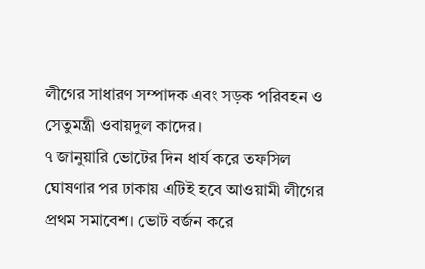লীগের সাধারণ সম্পাদক এবং সড়ক পরিবহন ও সেতুমন্ত্রী ওবায়দুল কাদের।
৭ জানুয়ারি ভোটের দিন ধার্য করে তফসিল ঘোষণার পর ঢাকায় এটিই হবে আওয়ামী লীগের প্রথম সমাবেশ। ভোট বর্জন করে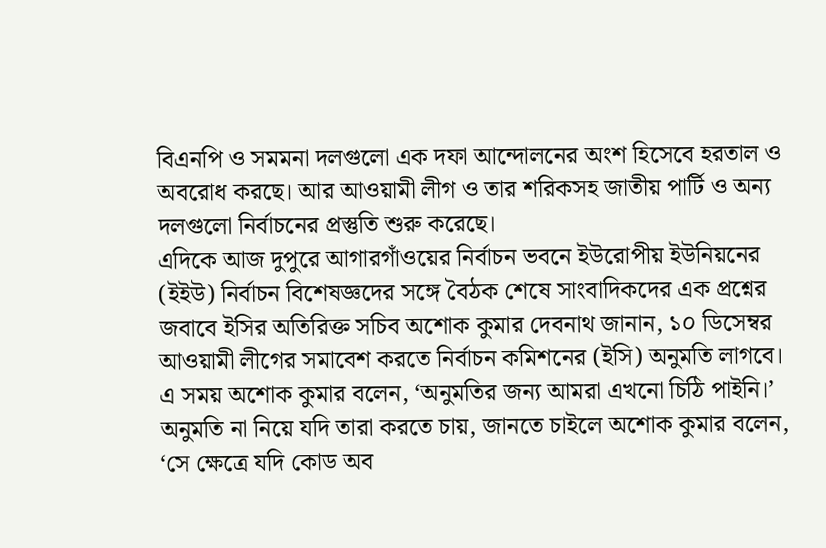বিএনপি ও সমমনা দলগুলো এক দফা আন্দোলনের অংশ হিসেবে হরতাল ও অবরোধ করছে। আর আওয়ামী লীগ ও তার শরিকসহ জাতীয় পার্টি ও অন্য দলগুলো নির্বাচনের প্রস্তুতি শুরু করেছে।
এদিকে আজ দুপুরে আগারগাঁওয়ের নির্বাচন ভবনে ইউরোপীয় ইউনিয়নের (ইইউ) নির্বাচন বিশেষজ্ঞদের সঙ্গে বৈঠক শেষে সাংবাদিকদের এক প্রশ্নের জবাবে ইসির অতিরিক্ত সচিব অশোক কুমার দেবনাথ জানান, ১০ ডিসেম্বর আওয়ামী লীগের সমাবেশ করতে নির্বাচন কমিশনের (ইসি) অনুমতি লাগবে।
এ সময় অশোক কুমার বলেন, ‘অনুমতির জন্য আমরা এখনো চিঠি পাইনি।’
অনুমতি না নিয়ে যদি তারা করতে চায়, জানতে চাইলে অশোক কুমার বলেন, ‘সে ক্ষেত্রে যদি কোড অব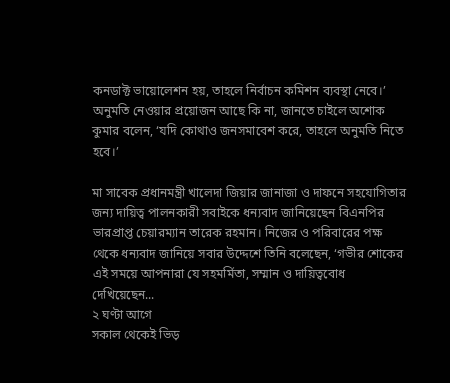কনডাক্ট ভায়োলেশন হয়, তাহলে নির্বাচন কমিশন ব্যবস্থা নেবে।’
অনুমতি নেওয়ার প্রয়োজন আছে কি না, জানতে চাইলে অশোক কুমার বলেন, ‘যদি কোথাও জনসমাবেশ করে, তাহলে অনুমতি নিতে হবে।’

মা সাবেক প্রধানমন্ত্রী খালেদা জিয়ার জানাজা ও দাফনে সহযোগিতার জন্য দায়িত্ব পালনকারী সবাইকে ধন্যবাদ জানিয়েছেন বিএনপির ভারপ্রাপ্ত চেয়ারম্যান তারেক রহমান। নিজের ও পরিবারের পক্ষ থেকে ধন্যবাদ জানিয়ে সবার উদ্দেশে তিনি বলেছেন, ‘গভীর শোকের এই সময়ে আপনারা যে সহমর্মিতা, সম্মান ও দায়িত্ববোধ দেখিয়েছেন...
২ ঘণ্টা আগে
সকাল থেকেই ভিড়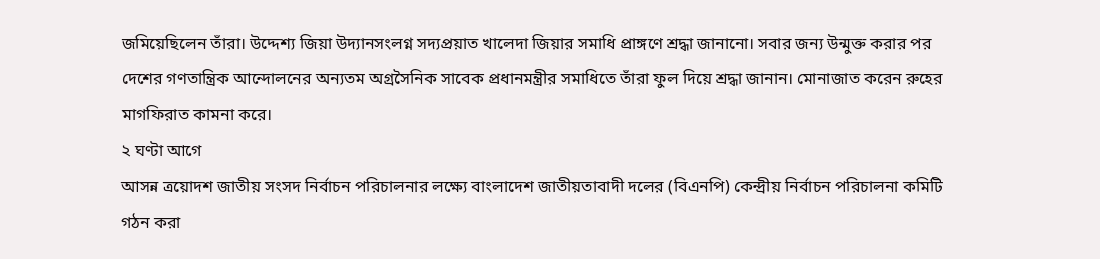জমিয়েছিলেন তাঁরা। উদ্দেশ্য জিয়া উদ্যানসংলগ্ন সদ্যপ্রয়াত খালেদা জিয়ার সমাধি প্রাঙ্গণে শ্রদ্ধা জানানো। সবার জন্য উন্মুক্ত করার পর দেশের গণতান্ত্রিক আন্দোলনের অন্যতম অগ্রসৈনিক সাবেক প্রধানমন্ত্রীর সমাধিতে তাঁরা ফুল দিয়ে শ্রদ্ধা জানান। মোনাজাত করেন রুহের মাগফিরাত কামনা করে।
২ ঘণ্টা আগে
আসন্ন ত্রয়োদশ জাতীয় সংসদ নির্বাচন পরিচালনার লক্ষ্যে বাংলাদেশ জাতীয়তাবাদী দলের (বিএনপি) কেন্দ্রীয় নির্বাচন পরিচালনা কমিটি গঠন করা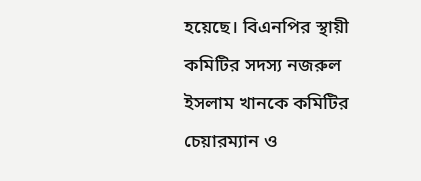হয়েছে। বিএনপির স্থায়ী কমিটির সদস্য নজরুল ইসলাম খানকে কমিটির চেয়ারম্যান ও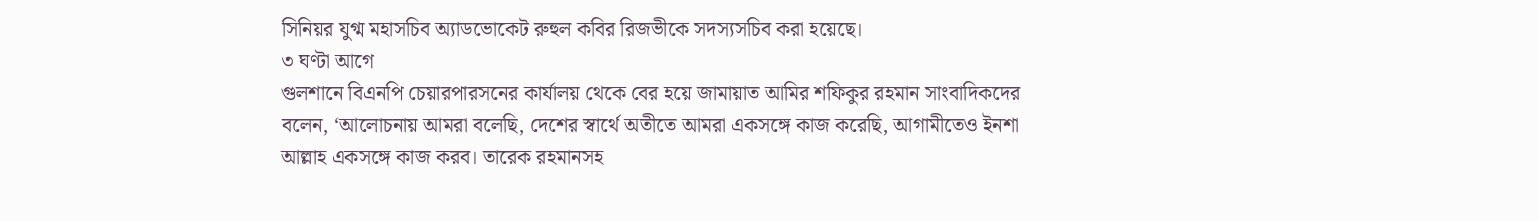সিনিয়র যুগ্ম মহাসচিব অ্যাডভোকেট রুহুল কবির রিজভীকে সদস্যসচিব করা হয়েছে।
৩ ঘণ্টা আগে
গুলশানে বিএনপি চেয়ারপারসনের কার্যালয় থেকে বের হয়ে জামায়াত আমির শফিকুর রহমান সাংবাদিকদের বলেন, ‘আলোচনায় আমরা বলেছি, দেশের স্বার্থে অতীতে আমরা একসঙ্গে কাজ করেছি, আগামীতেও ইনশা আল্লাহ একসঙ্গে কাজ করব। তারেক রহমানসহ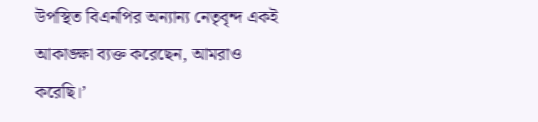উপস্থিত বিএনপির অন্যান্য নেতৃবৃন্দ একই আকাঙ্ক্ষা ব্যক্ত করেছেন, আমরাও করেছি।’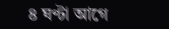৪ ঘণ্টা আগে